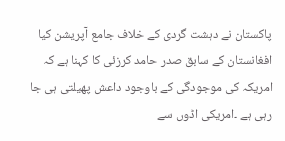پاکستان نے دہشت گردی کے خلاف جامع آپریشن کیا
افغانستان کے سابق صدر حامد کرزئی کا کہنا ہے کہ امریکہ کی موجودگی کے باوجود داعش پھیلتی ہی جا رہی ہے ۔امریکی اڈوں سے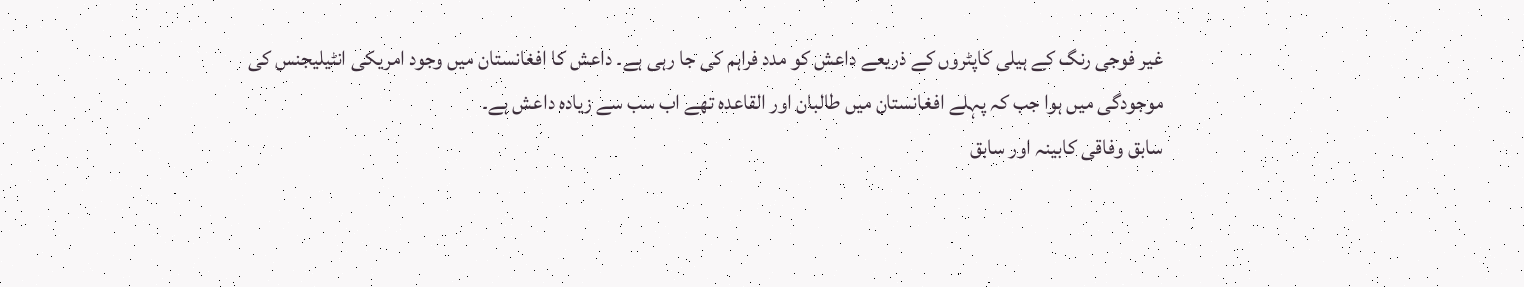غیر فوجی رنگ کے ہیلی کاپٹروں کے ذریعے داعش کو مدد فراہم کی جا رہی ہے۔ داعش کا افغانستان میں وجود امریکی انٹیلیجنس کی موجودگی میں ہوا جب کہ پہلے افغانستان میں طالبان اور القاعدہ تھے اب سب سے زیادہ داعش ہے۔
سابق وفاقی کابینہ اور سابق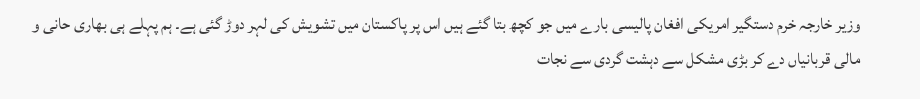وزیر خارجہ خرم دستگیر امریکی افغان پالیسی بارے میں جو کچھ بتا گئے ہیں اس پر پاکستان میں تشویش کی لہر دوڑ گئی ہے۔ ہم پہلے ہی بھاری حانی و مالی قربانیاں دے کر بڑی مشکل سے دہشت گردی سے نجات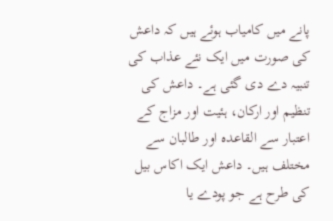پانے میں کامیاب ہوئے ہیں کہ داعش کی صورت میں ایک نئے عذاب کی تنبیہ دے دی گئی ہے۔ داعش کی تنظیم اور ارکان، ہئیت اور مزاج کے اعتبار سے القاعدہ اور طالبان سے مختلف ہیں۔ داعش ایک اکاس بیل کی طرح ہے جو پودے یا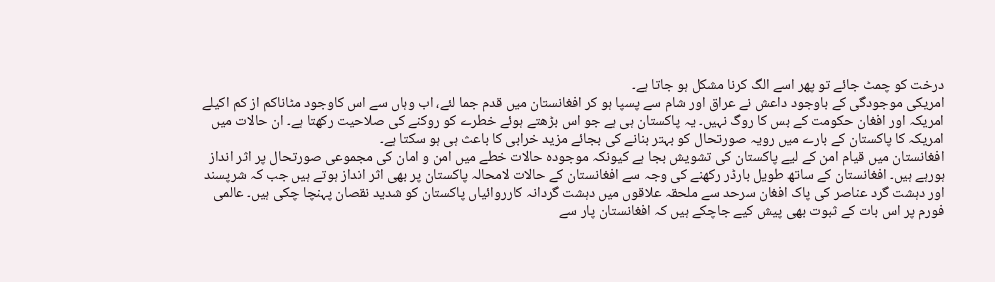درخت کو چمٹ جائے تو پھر اسے الگ کرنا مشکل ہو جاتا ہے۔
امریکی موجودگی کے باوجود داعش نے عراق اور شام سے پسپا ہو کر افغانستان میں قدم جما لئے، اب وہاں سے اس کاوجود مٹاناکم از کم اکیلے امریکہ اور افغان حکومت کے بس کا روگ نہیں۔ یہ پاکستان ہی ہے جو اس بڑھتے ہوئے خطرے کو روکنے کی صلاحیت رکھتا ہے۔ ان حالات میں امریکہ کا پاکستان کے بارے میں رویہ صورتحال کو بہتر بنانے کی بجائے مزید خرابی کا باعث ہی ہو سکتا ہے۔
افغانستان میں قیام امن کے لیے پاکستان کی تشویش بجا ہے کیونکہ موجودہ حالات خطے میں امن و امان کی مجموعی صورتحال پر اثر انداز ہورہے ہیں۔ افغانستان کے ساتھ طویل بارڈر رکھنے کی وجہ سے افغانستان کے حالات لامحالہ پاکستان پر بھی اثر انداز ہوتے ہیں جب کہ شرپسند اور دہشت گرد عناصر کی پاک افغان سرحد سے ملحقہ علاقوں میں دہشت گردانہ کارروائیاں پاکستان کو شدید نقصان پہنچا چکی ہیں۔ عالمی فورم پر اس بات کے ثبوت بھی پیش کیے جاچکے ہیں کہ افغانستان پار سے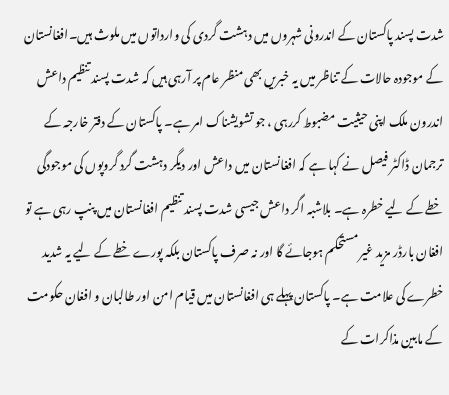شدت پسند پاکستان کے اندرونی شہروں میں دہشت گردی کی وارداتوں میں ملوث ہیں۔افغانستان کے موجودہ حالات کے تناظر میں یہ خبریں بھی منظر عام پر آرہی ہیں کہ شدت پسند تنظیم داعش اندرون ملک اپنی حیثیت مضبوط کررہی ، جو تشویشناک امر ہے۔ پاکستان کے دفتر خارجہ کے ترجمان ڈاکٹر فیصل نے کہا ہے کہ افغانستان میں داعش اور دیگر دہشت گرد گروپوں کی موجودگی خطے کے لیے خطرہ ہے۔ بلاشبہ اگر داعش جیسی شدت پسند تنظیم افغانستان میں پنپ رہی ہے تو افغان بارڈر مزید غیر مستحکم ہوجائے گا اور نہ صرف پاکستان بلکہ پورے خطے کے لیے یہ شدید خطرے کی علامت ہے۔ پاکستان پہلے ہی افغانستان میں قیام امن اور طالبان و افغان حکومت کے مابین مذاکرات کے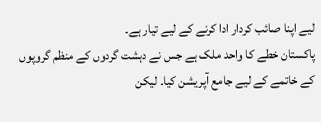لیے اپنا صائب کردار ادا کرنے کے لیے تیار ہے۔
پاکستان خطے کا واحد ملک ہے جس نے دہشت گردوں کے منظم گروپوں کے خاتمے کے لیے جامع آپریشن کیا۔ لیکن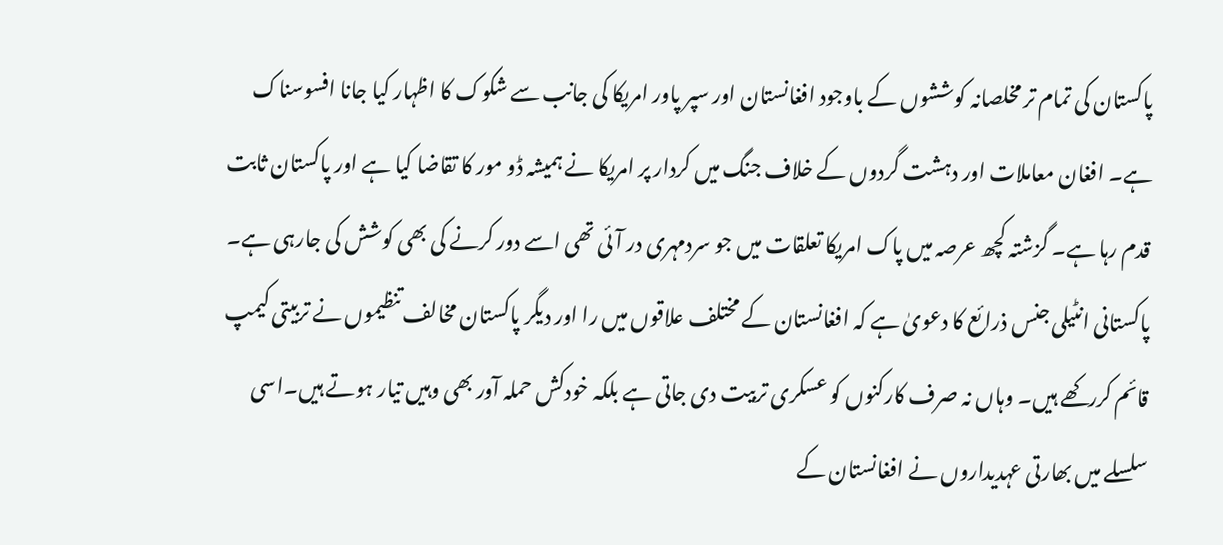پاکستان کی تمام تر مخلصانہ کوششوں کے باوجود افغانستان اور سپر پاور امریکا کی جانب سے شکوک کا اظہار کیا جانا افسوسناک ہے۔ افغان معاملات اور دہشت گردوں کے خلاف جنگ میں کردار پر امریکا نے ہمیشہ ڈو مور کا تقاضا کیا ہے اور پاکستان ثابت قدم رہا ہے۔ گزشتہ کچھ عرصہ میں پاک امریکا تعلقات میں جو سردمہری در آئی تھی اسے دور کرنے کی بھی کوشش کی جارہی ہے۔
پاکستانی انٹیلی جنس ذرائع کا دعویٰ ہے کہ افغانستان کے مختلف علاقوں میں را اور دیگر پاکستان مخالف تنظیموں نے تربیتی کیمپ قائم کررکھے ہیں۔ وہاں نہ صرف کارکنوں کو عسکری تربیت دی جاتی ہے بلکہ خودکش حملہ آور بھی وہیں تیار ہوتے ہیں۔اسی سلسلے میں بھارتی عہدیداروں نے افغانستان کے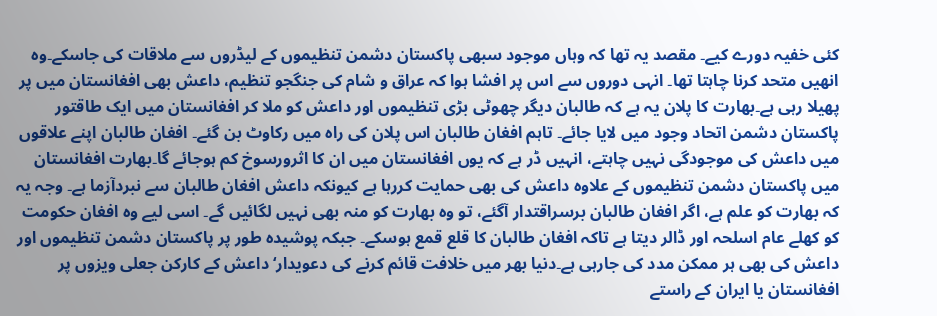کئی خفیہ دورے کیے۔ مقصد یہ تھا کہ وہاں موجود سبھی پاکستان دشمن تنظیموں کے لیڈروں سے ملاقات کی جاسکے۔وہ انھیں متحد کرنا چاہتا تھا۔ انہی دوروں سے اس پر افشا ہوا کہ عراق و شام کی جنگجو تنظیم، داعش بھی افغانستان میں پر پھیلا رہی ہے۔بھارت کا پلان یہ ہے کہ طالبان دیگر چھوٹی بڑی تنظیموں اور داعش کو ملا کر افغانستان میں ایک طاقتور پاکستان دشمن اتحاد وجود میں لایا جائے۔ تاہم افغان طالبان اس پلان کی راہ میں رکاوٹ بن گئے۔ افغان طالبان اپنے علاقوں میں داعش کی موجودگی نہیں چاہتے، انہیں ڈر ہے کہ یوں افغانستان میں ان کا اثرورسوخ کم ہوجائے گا۔بھارت افغانستان میں پاکستان دشمن تنظیموں کے علاوہ داعش کی بھی حمایت کررہا ہے کیونکہ داعش افغان طالبان سے نبردآزما ہے۔ وجہ یہ کہ بھارت کو علم ہے، اگر افغان طالبان برسراقتدار آگئے، تو وہ بھارت کو منہ بھی نہیں لگائیں گے۔ اسی لیے وہ افغان حکومت کو کھلے عام اسلحہ اور ڈالر دیتا ہے تاکہ افغان طالبان کا قلع قمع ہوسکے۔ جبکہ پوشیدہ طور پر پاکستان دشمن تنظیموں اور داعش کی بھی ہر ممکن مدد کی جارہی ہے۔دنیا بھر میں خلافت قائم کرنے کی دعویدار‘ داعش کے کارکن جعلی ویزوں پر افغانستان یا ایران کے راستے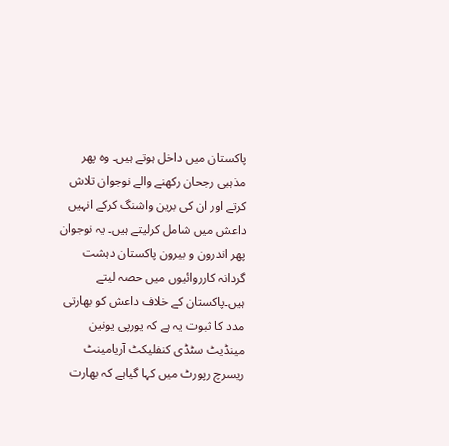پاکستان میں داخل ہوتے ہیں۔ وہ پھر مذہبی رجحان رکھنے والے نوجوان تلاش کرتے اور ان کی برین واشنگ کرکے انہیں داعش میں شامل کرلیتے ہیں۔ یہ نوجوان پھر اندرون و بیرون پاکستان دہشت گردانہ کارروائیوں میں حصہ لیتے ہیں۔پاکستان کے خلاف داعش کو بھارتی مدد کا ثبوت یہ ہے کہ یورپی یونین مینڈیٹ سٹڈی کنفلیکٹ آریامینٹ ریسرچ رپورٹ میں کہا گیاہے کہ بھارت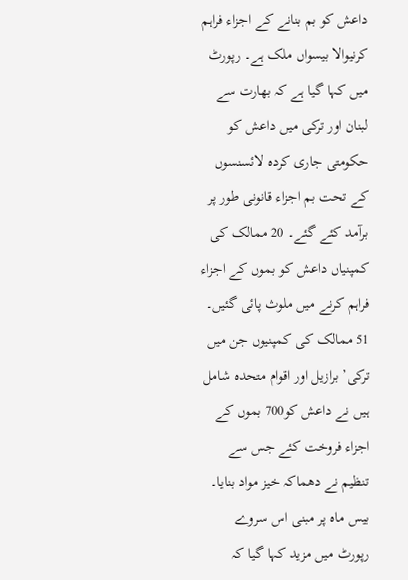داعش کو بم بنانے کے اجزاء فراہم کرنیوالا بیسواں ملک ہے۔ رپورٹ میں کہا گیا ہے کہ بھارت سے لبنان اور ترکی میں داعش کو حکومتی جاری کردہ لائسنسوں کے تحت بم اجزاء قانونی طور پر برآمد کئے گئے۔ 20 ممالک کی کمپنیاں داعش کو بموں کے اجزاء فراہم کرنے میں ملوث پائی گئیں۔ 51 ممالک کی کمپنیوں جن میں ترکی’ برازیل اور اقوام متحدہ شامل ہیں نے داعش کو700 بموں کے اجزاء فروخت کئے جس سے تنظیم نے دھماکہ خیز مواد بنایا۔ بیس ماہ پر مبنی اس سروے رپورٹ میں مزید کہا گیا کہ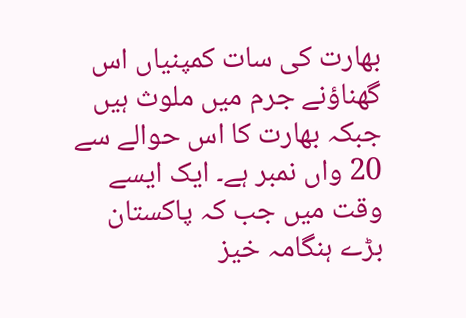بھارت کی سات کمپنیاں اس گھناؤنے جرم میں ملوث ہیں جبکہ بھارت کا اس حوالے سے 20 واں نمبر ہے۔ ایک ایسے وقت میں جب کہ پاکستان بڑے ہنگامہ خیز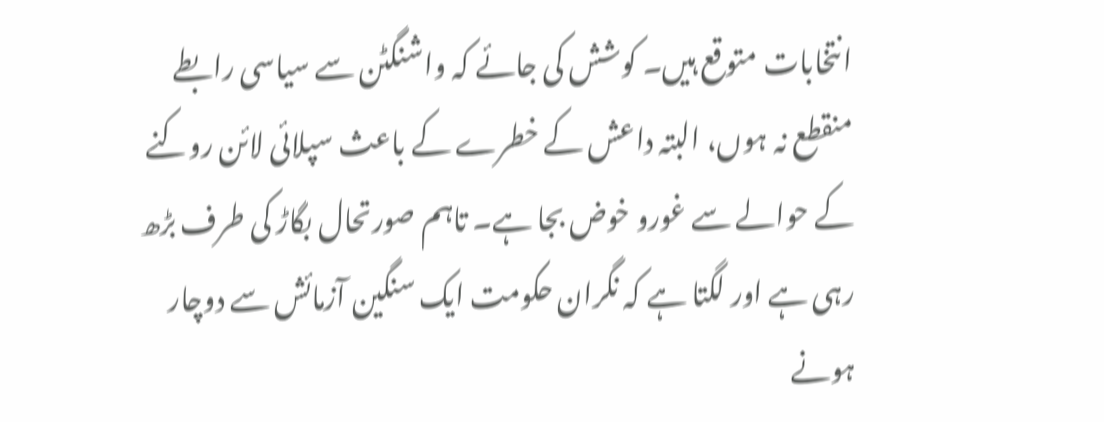انتخابات متوقع ہیں۔ کوشش کی جائے کہ واشنگٹن سے سیاسی رابطے منقطع نہ ہوں، البتہ داعش کے خطرے کے باعث سپلائی لائن روکنے کے حوالے سے غورو خوض بجا ہے۔ تاہم صورتحال بگاڑ کی طرف بڑھ رہی ہے اور لگتا ہے کہ نگران حکومت ایک سنگین آزمائش سے دوچار ہونے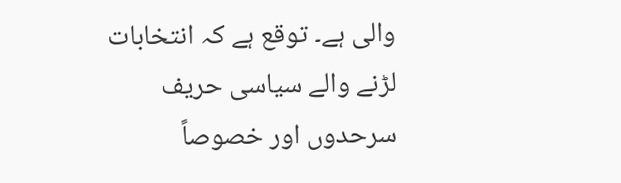والی ہے۔ توقع ہے کہ انتخابات لڑنے والے سیاسی حریف سرحدوں اور خصوصاً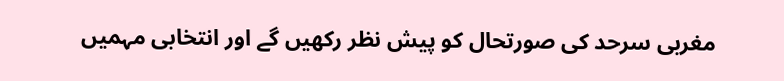مغربی سرحد کی صورتحال کو پیش نظر رکھیں گے اور انتخابی مہمیں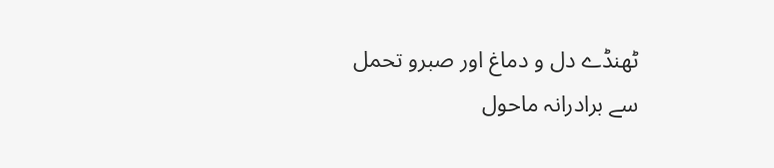ٹھنڈے دل و دماغ اور صبرو تحمل سے برادرانہ ماحول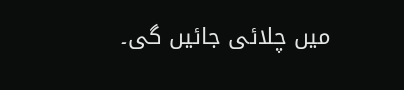میں چلائی جائیں گی۔